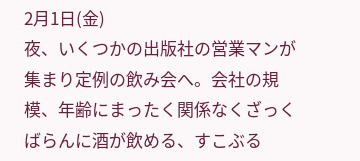2月1日(金)
夜、いくつかの出版社の営業マンが集まり定例の飲み会へ。会社の規模、年齢にまったく関係なくざっくばらんに酒が飲める、すこぶる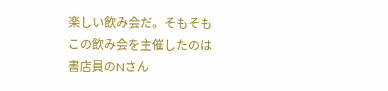楽しい飲み会だ。そもそもこの飲み会を主催したのは書店員のNさん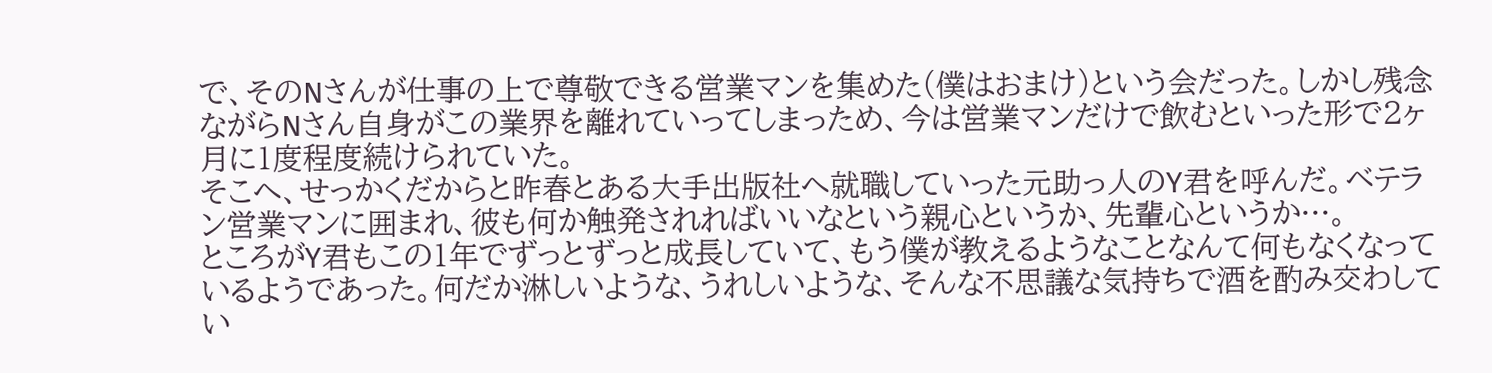で、そのNさんが仕事の上で尊敬できる営業マンを集めた(僕はおまけ)という会だった。しかし残念ながらNさん自身がこの業界を離れていってしまっため、今は営業マンだけで飲むといった形で2ヶ月に1度程度続けられていた。
そこへ、せっかくだからと昨春とある大手出版社へ就職していった元助っ人のY君を呼んだ。ベテラン営業マンに囲まれ、彼も何か触発されればいいなという親心というか、先輩心というか…。
ところがY君もこの1年でずっとずっと成長していて、もう僕が教えるようなことなんて何もなくなっているようであった。何だか淋しいような、うれしいような、そんな不思議な気持ちで酒を酌み交わしてい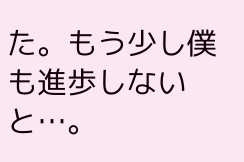た。もう少し僕も進歩しないと…。